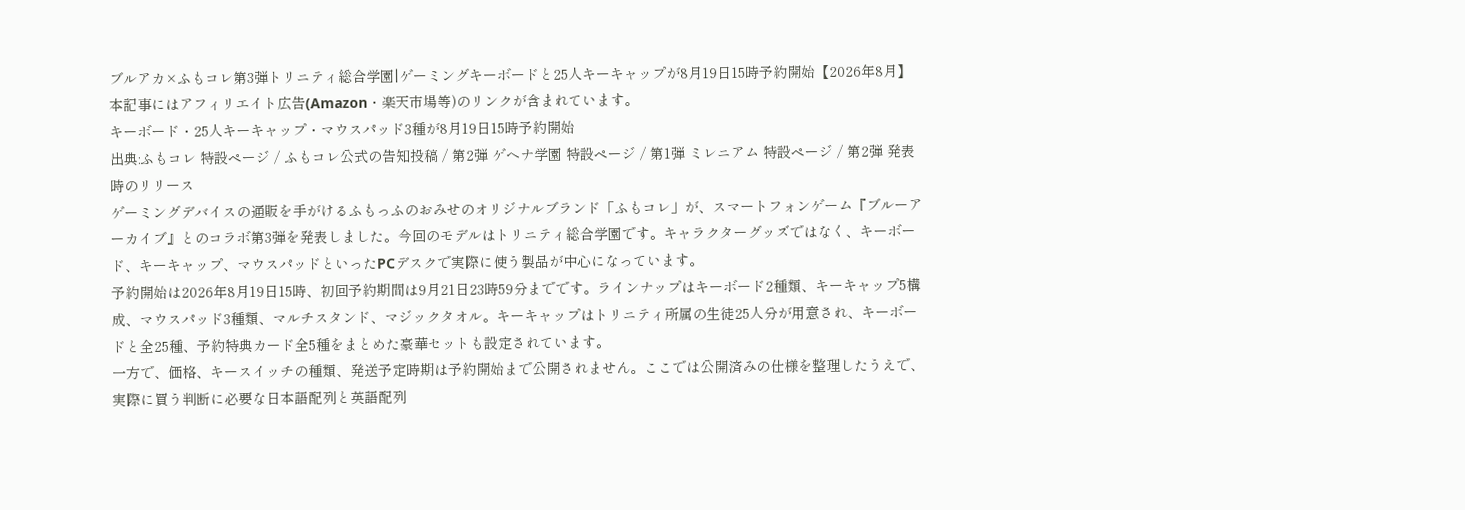ブルアカ×ふもコレ第3弾トリニティ総合学園|ゲーミングキーボードと25人キーキャップが8月19日15時予約開始【2026年8月】
本記事にはアフィリエイト広告(Amazon・楽天市場等)のリンクが含まれています。
キーボード・25人キーキャップ・マウスパッド3種が8月19日15時予約開始
出典:ふもコレ 特設ページ / ふもコレ公式の告知投稿 / 第2弾 ゲヘナ学園 特設ページ / 第1弾 ミレニアム 特設ページ / 第2弾 発表時のリリース
ゲーミングデバイスの通販を手がけるふもっふのおみせのオリジナルブランド「ふもコレ」が、スマートフォンゲーム『ブルーアーカイブ』とのコラボ第3弾を発表しました。今回のモデルはトリニティ総合学園です。キャラクターグッズではなく、キーボード、キーキャップ、マウスパッドといったPCデスクで実際に使う製品が中心になっています。
予約開始は2026年8月19日15時、初回予約期間は9月21日23時59分までです。ラインナップはキーボード2種類、キーキャップ5構成、マウスパッド3種類、マルチスタンド、マジックタオル。キーキャップはトリニティ所属の生徒25人分が用意され、キーボードと全25種、予約特典カード全5種をまとめた豪華セットも設定されています。
一方で、価格、キースイッチの種類、発送予定時期は予約開始まで公開されません。ここでは公開済みの仕様を整理したうえで、実際に買う判断に必要な日本語配列と英語配列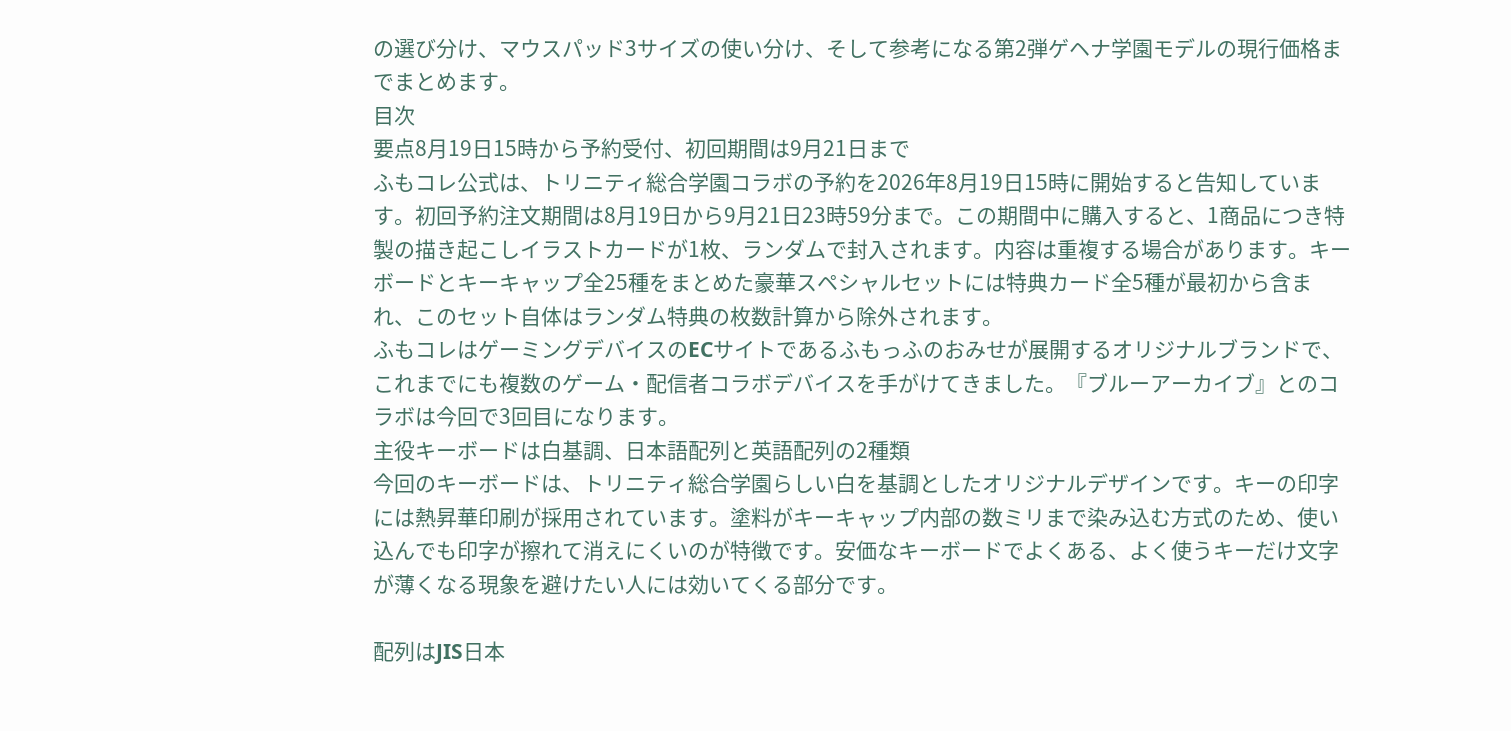の選び分け、マウスパッド3サイズの使い分け、そして参考になる第2弾ゲヘナ学園モデルの現行価格までまとめます。
目次
要点8月19日15時から予約受付、初回期間は9月21日まで
ふもコレ公式は、トリニティ総合学園コラボの予約を2026年8月19日15時に開始すると告知しています。初回予約注文期間は8月19日から9月21日23時59分まで。この期間中に購入すると、1商品につき特製の描き起こしイラストカードが1枚、ランダムで封入されます。内容は重複する場合があります。キーボードとキーキャップ全25種をまとめた豪華スペシャルセットには特典カード全5種が最初から含まれ、このセット自体はランダム特典の枚数計算から除外されます。
ふもコレはゲーミングデバイスのECサイトであるふもっふのおみせが展開するオリジナルブランドで、これまでにも複数のゲーム・配信者コラボデバイスを手がけてきました。『ブルーアーカイブ』とのコラボは今回で3回目になります。
主役キーボードは白基調、日本語配列と英語配列の2種類
今回のキーボードは、トリニティ総合学園らしい白を基調としたオリジナルデザインです。キーの印字には熱昇華印刷が採用されています。塗料がキーキャップ内部の数ミリまで染み込む方式のため、使い込んでも印字が擦れて消えにくいのが特徴です。安価なキーボードでよくある、よく使うキーだけ文字が薄くなる現象を避けたい人には効いてくる部分です。

配列はJIS日本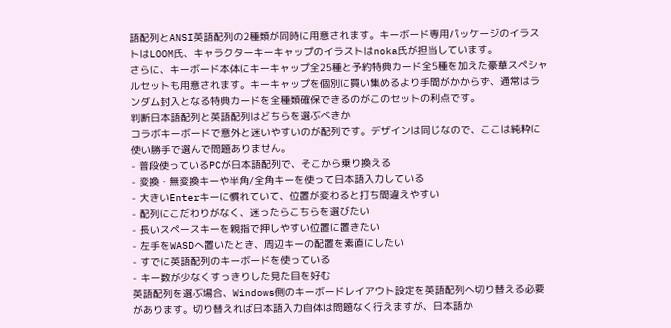語配列とANSI英語配列の2種類が同時に用意されます。キーボード専用パッケージのイラストはLOOM氏、キャラクターキーキャップのイラストはnoka氏が担当しています。
さらに、キーボード本体にキーキャップ全25種と予約特典カード全5種を加えた豪華スペシャルセットも用意されます。キーキャップを個別に買い集めるより手間がかからず、通常はランダム封入となる特典カードを全種類確保できるのがこのセットの利点です。
判断日本語配列と英語配列はどちらを選ぶべきか
コラボキーボードで意外と迷いやすいのが配列です。デザインは同じなので、ここは純粋に使い勝手で選んで問題ありません。
- 普段使っているPCが日本語配列で、そこから乗り換える
- 変換・無変換キーや半角/全角キーを使って日本語入力している
- 大きいEnterキーに慣れていて、位置が変わると打ち間違えやすい
- 配列にこだわりがなく、迷ったらこちらを選びたい
- 長いスペースキーを親指で押しやすい位置に置きたい
- 左手をWASDへ置いたとき、周辺キーの配置を素直にしたい
- すでに英語配列のキーボードを使っている
- キー数が少なくすっきりした見た目を好む
英語配列を選ぶ場合、Windows側のキーボードレイアウト設定を英語配列へ切り替える必要があります。切り替えれば日本語入力自体は問題なく行えますが、日本語か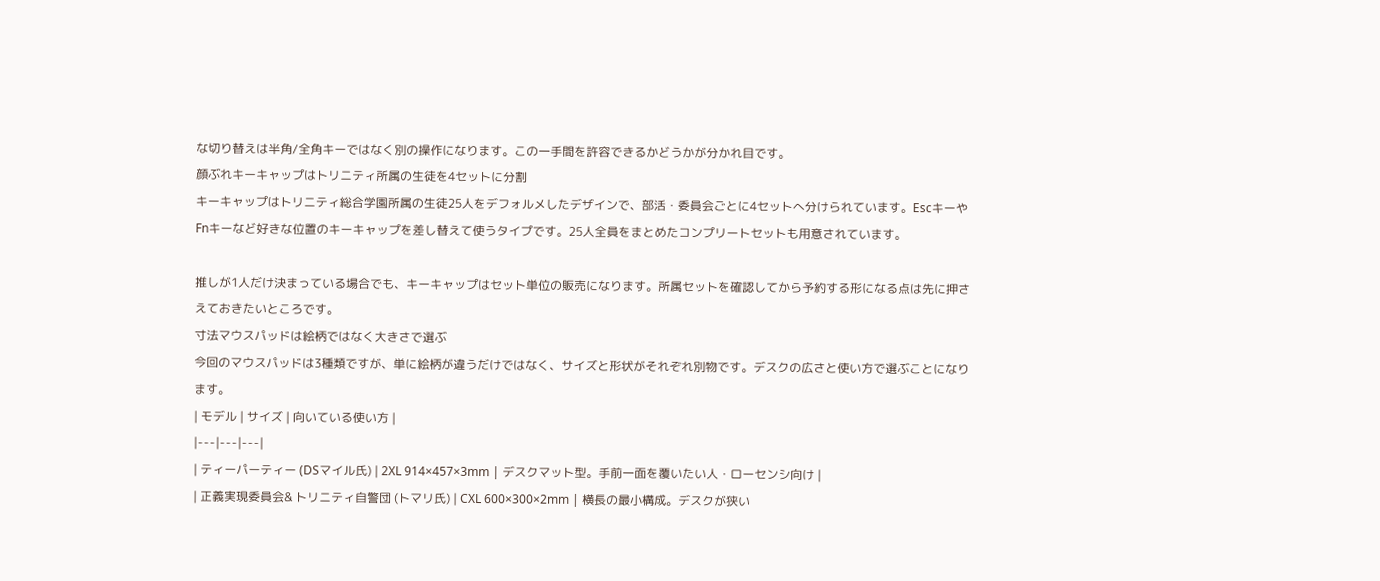な切り替えは半角/全角キーではなく別の操作になります。この一手間を許容できるかどうかが分かれ目です。
顔ぶれキーキャップはトリニティ所属の生徒を4セットに分割
キーキャップはトリニティ総合学園所属の生徒25人をデフォルメしたデザインで、部活・委員会ごとに4セットへ分けられています。EscキーやFnキーなど好きな位置のキーキャップを差し替えて使うタイプです。25人全員をまとめたコンプリートセットも用意されています。

推しが1人だけ決まっている場合でも、キーキャップはセット単位の販売になります。所属セットを確認してから予約する形になる点は先に押さえておきたいところです。
寸法マウスパッドは絵柄ではなく大きさで選ぶ
今回のマウスパッドは3種類ですが、単に絵柄が違うだけではなく、サイズと形状がそれぞれ別物です。デスクの広さと使い方で選ぶことになります。
| モデル | サイズ | 向いている使い方 |
|---|---|---|
| ティーパーティー (DSマイル氏) | 2XL 914×457×3mm | デスクマット型。手前一面を覆いたい人・ローセンシ向け |
| 正義実現委員会& トリニティ自警団 (トマリ氏) | CXL 600×300×2mm | 横長の最小構成。デスクが狭い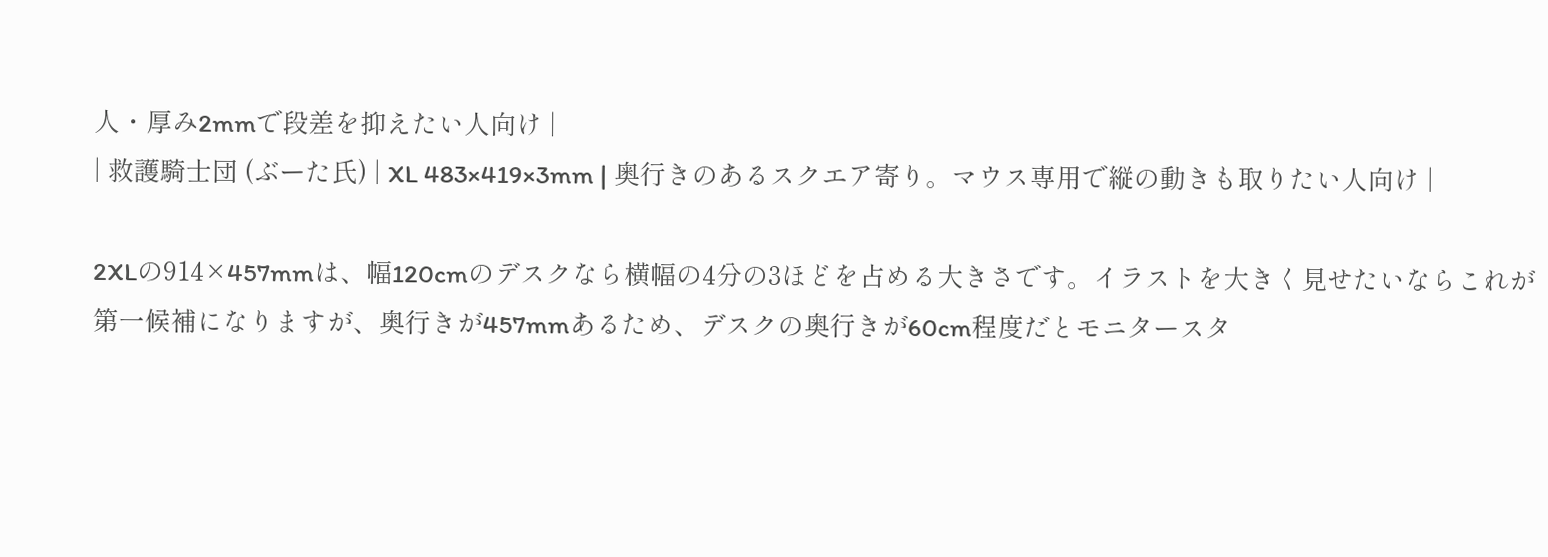人・厚み2mmで段差を抑えたい人向け |
| 救護騎士団 (ぶーた氏) | XL 483×419×3mm | 奥行きのあるスクエア寄り。マウス専用で縦の動きも取りたい人向け |

2XLの914×457mmは、幅120cmのデスクなら横幅の4分の3ほどを占める大きさです。イラストを大きく見せたいならこれが第一候補になりますが、奥行きが457mmあるため、デスクの奥行きが60cm程度だとモニタースタ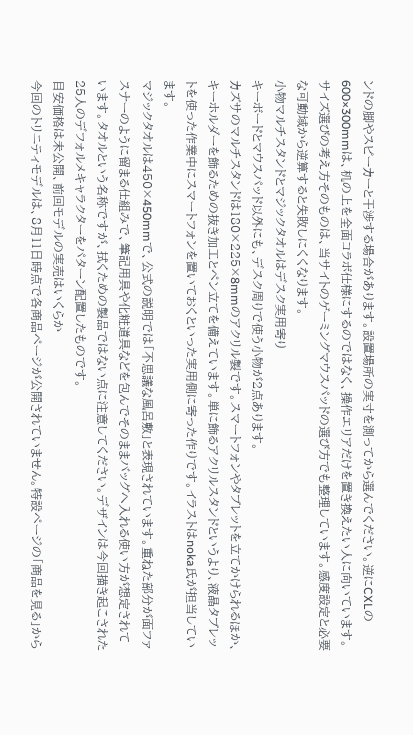ンドの脚やスピーカーと干渉する場合があります。設置場所の実寸を測ってから選んでください。逆にCXLの600×300mmは、机の上を全面コラボ仕様にするのではなく、操作エリアだけを置き換えたい人に向いています。
サイズ選びの考え方そのものは、当サイトのゲーミングマウスパッドの選び方でも整理しています。感度設定と必要な可動域から逆算すると失敗しにくくなります。
小物マルチスタンドとマジックタオルはデスク実用寄り
キーボードとマウスパッド以外にも、デスク周りで使う小物が2点あります。
カズサのマルチスタンドは180×225×8mmのアクリル製です。スマートフォンやタブレットを立てかけられるほか、キーホルダーを飾るための抜き加工とペン立てを備えています。単に飾るアクリルスタンドというより、液晶タブレットを使った作業中にスマートフォンを置いておくといった実用側に寄った作りです。イラストはnoka氏が担当しています。
マジックタオルは450×450mmで、公式の説明では「不思議な風呂敷」と表現されています。重ねた部分が面ファスナーのように留まる仕組みで、筆記用具や化粧道具などを包んでそのままバッグへ入れる使い方が想定されています。タオルという名称ですが、拭くための製品ではない点に注意してください。デザインは今回描き起こされた25人のデフォルメキャラクターをパターン配置したものです。
目安価格は未公開、前回モデルの実売はいくらか
今回のトリニティモデルは、8月11日時点で各商品ページが公開されていません。特設ページの「商品を見る」から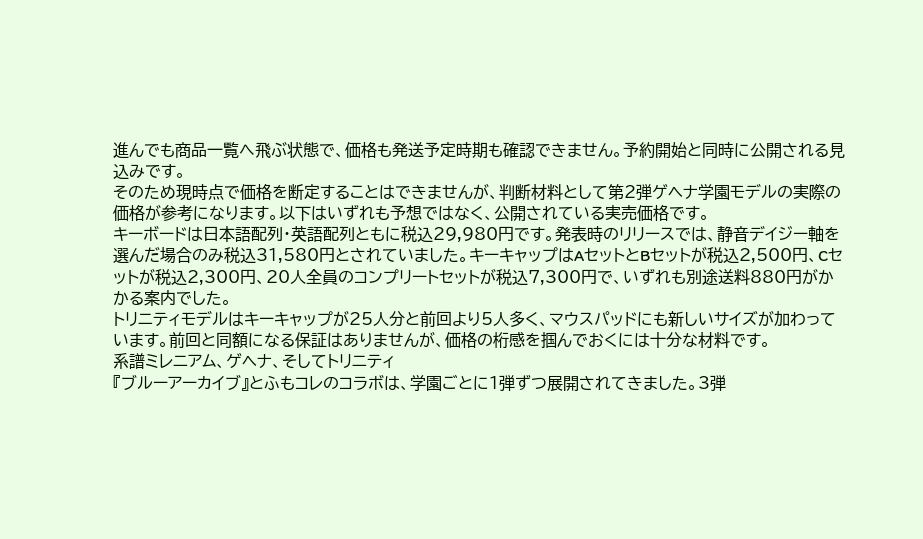進んでも商品一覧へ飛ぶ状態で、価格も発送予定時期も確認できません。予約開始と同時に公開される見込みです。
そのため現時点で価格を断定することはできませんが、判断材料として第2弾ゲヘナ学園モデルの実際の価格が参考になります。以下はいずれも予想ではなく、公開されている実売価格です。
キーボードは日本語配列・英語配列ともに税込29,980円です。発表時のリリースでは、静音デイジー軸を選んだ場合のみ税込31,580円とされていました。キーキャップはAセットとBセットが税込2,500円、Cセットが税込2,300円、20人全員のコンプリートセットが税込7,300円で、いずれも別途送料880円がかかる案内でした。
トリニティモデルはキーキャップが25人分と前回より5人多く、マウスパッドにも新しいサイズが加わっています。前回と同額になる保証はありませんが、価格の桁感を掴んでおくには十分な材料です。
系譜ミレニアム、ゲヘナ、そしてトリニティ
『ブルーアーカイブ』とふもコレのコラボは、学園ごとに1弾ずつ展開されてきました。3弾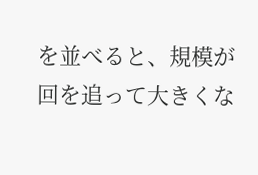を並べると、規模が回を追って大きくな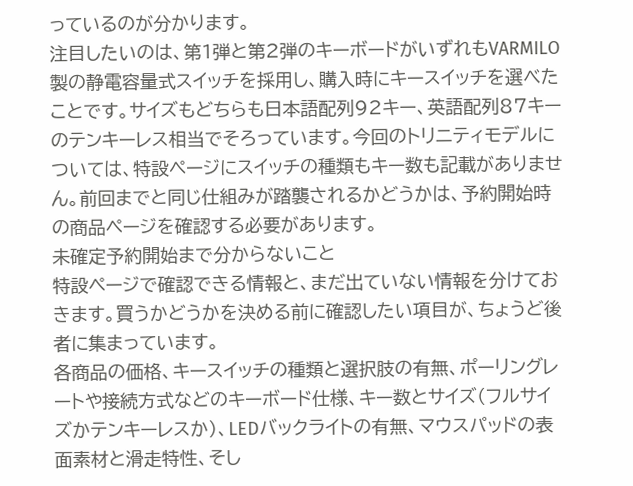っているのが分かります。
注目したいのは、第1弾と第2弾のキーボードがいずれもVARMILO製の静電容量式スイッチを採用し、購入時にキースイッチを選べたことです。サイズもどちらも日本語配列92キー、英語配列87キーのテンキーレス相当でそろっています。今回のトリニティモデルについては、特設ページにスイッチの種類もキー数も記載がありません。前回までと同じ仕組みが踏襲されるかどうかは、予約開始時の商品ページを確認する必要があります。
未確定予約開始まで分からないこと
特設ページで確認できる情報と、まだ出ていない情報を分けておきます。買うかどうかを決める前に確認したい項目が、ちょうど後者に集まっています。
各商品の価格、キースイッチの種類と選択肢の有無、ポーリングレートや接続方式などのキーボード仕様、キー数とサイズ(フルサイズかテンキーレスか)、LEDバックライトの有無、マウスパッドの表面素材と滑走特性、そし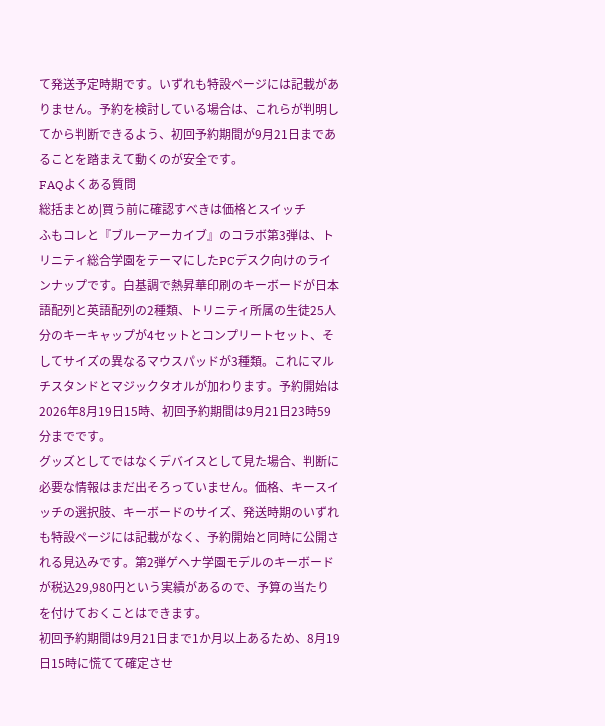て発送予定時期です。いずれも特設ページには記載がありません。予約を検討している場合は、これらが判明してから判断できるよう、初回予約期間が9月21日まであることを踏まえて動くのが安全です。
FAQよくある質問
総括まとめ|買う前に確認すべきは価格とスイッチ
ふもコレと『ブルーアーカイブ』のコラボ第3弾は、トリニティ総合学園をテーマにしたPCデスク向けのラインナップです。白基調で熱昇華印刷のキーボードが日本語配列と英語配列の2種類、トリニティ所属の生徒25人分のキーキャップが4セットとコンプリートセット、そしてサイズの異なるマウスパッドが3種類。これにマルチスタンドとマジックタオルが加わります。予約開始は2026年8月19日15時、初回予約期間は9月21日23時59分までです。
グッズとしてではなくデバイスとして見た場合、判断に必要な情報はまだ出そろっていません。価格、キースイッチの選択肢、キーボードのサイズ、発送時期のいずれも特設ページには記載がなく、予約開始と同時に公開される見込みです。第2弾ゲヘナ学園モデルのキーボードが税込29,980円という実績があるので、予算の当たりを付けておくことはできます。
初回予約期間は9月21日まで1か月以上あるため、8月19日15時に慌てて確定させ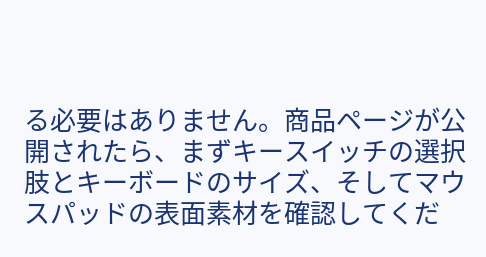る必要はありません。商品ページが公開されたら、まずキースイッチの選択肢とキーボードのサイズ、そしてマウスパッドの表面素材を確認してくだ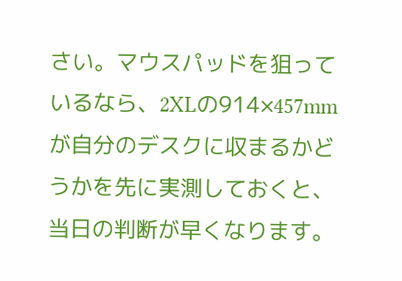さい。マウスパッドを狙っているなら、2XLの914×457mmが自分のデスクに収まるかどうかを先に実測しておくと、当日の判断が早くなります。